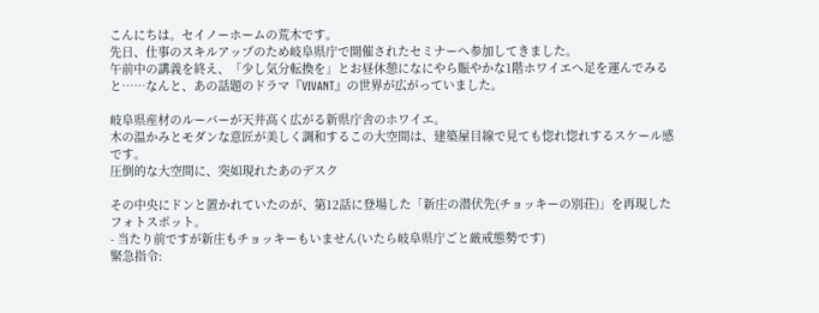こんにちは。セイノーホームの荒木です。
先日、仕事のスキルアップのため岐阜県庁で開催されたセミナーへ参加してきました。
午前中の講義を終え、「少し気分転換を」とお昼休憩になにやら賑やかな1階ホワイエへ足を運んでみると……なんと、あの話題のドラマ『VIVANT』の世界が広がっていました。

岐阜県産材のルーバーが天井高く広がる新県庁舎のホワイエ。
木の温かみとモダンな意匠が美しく調和するこの大空間は、建築屋目線で見ても惚れ惚れするスケール感です。
圧倒的な大空間に、突如現れたあのデスク

その中央にドンと置かれていたのが、第12話に登場した「新庄の潜伏先(チョッキーの別荘)」を再現したフォトスポット。
- 当たり前ですが新庄もチョッキーもいません(いたら岐阜県庁ごと厳戒態勢です)
緊急指令: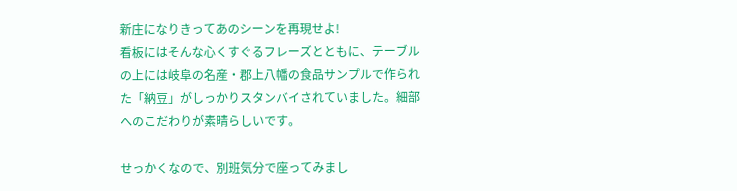新庄になりきってあのシーンを再現せよ!
看板にはそんな心くすぐるフレーズとともに、テーブルの上には岐阜の名産・郡上八幡の食品サンプルで作られた「納豆」がしっかりスタンバイされていました。細部へのこだわりが素晴らしいです。

せっかくなので、別班気分で座ってみまし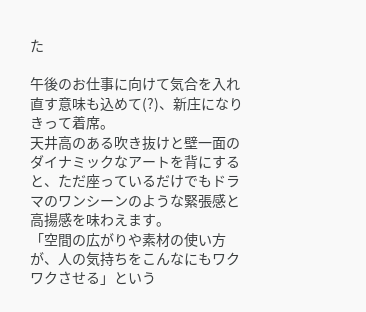た

午後のお仕事に向けて気合を入れ直す意味も込めて(?)、新庄になりきって着席。
天井高のある吹き抜けと壁一面のダイナミックなアートを背にすると、ただ座っているだけでもドラマのワンシーンのような緊張感と高揚感を味わえます。
「空間の広がりや素材の使い方が、人の気持ちをこんなにもワクワクさせる」という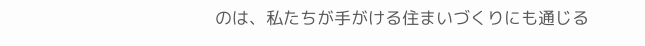のは、私たちが手がける住まいづくりにも通じる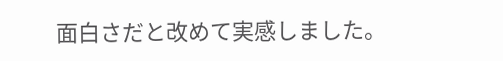面白さだと改めて実感しました。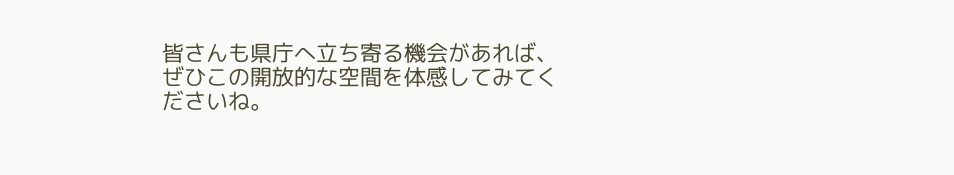皆さんも県庁へ立ち寄る機会があれば、ぜひこの開放的な空間を体感してみてくださいね。